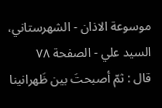موسوعة الاذان - الشهرستاني، السيد علي - الصفحة ٧٨
قال : ثمّ أصبحتَ بين ظَهرانينا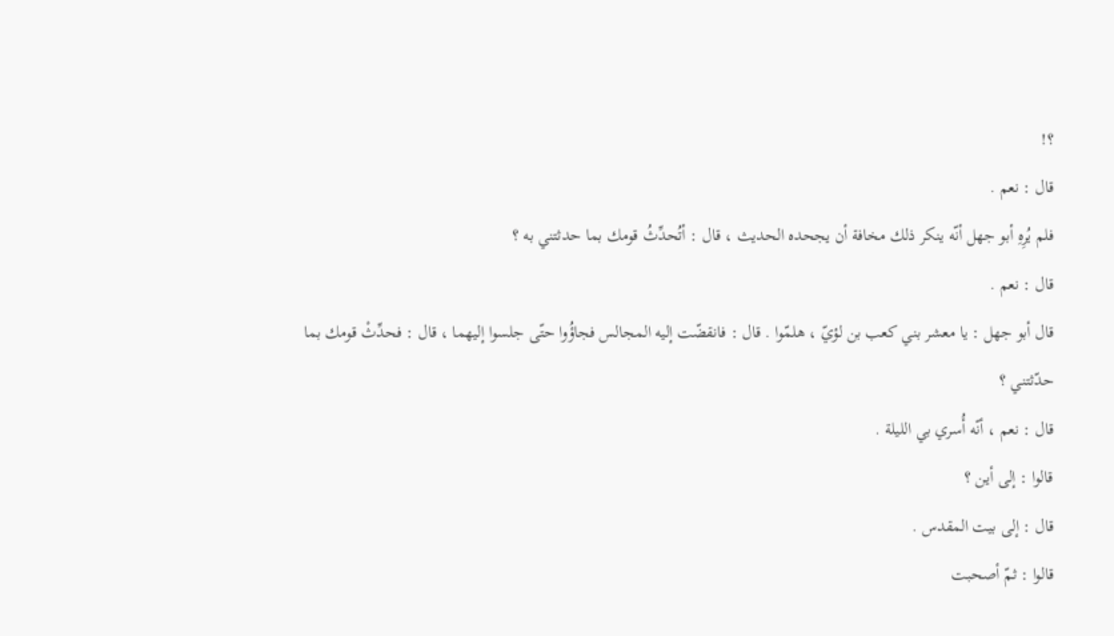؟!
قال : نعم .
فلم يُرِهِ أبو جهل أنّه ينكر ذلك مخافة أن يجحده الحديث ، قال : أتُحدِّثُ قومك بما حدثتني به ؟
قال : نعم .
قال أبو جهل : يا معشر بني كعب بن لؤيّ ، هلمّوا . قال : فانقضّت إليه المجالس فجاؤُوا حتّى جلسوا إليهما ، قال : فحدِّثْ قومك بما حدّثتني ؟
قال : نعم ، أنّه أُسري بي الليلة .
قالوا : إلى أين ؟
قال : إلى بيت المقدس .
قالوا : ثمّ أصحبت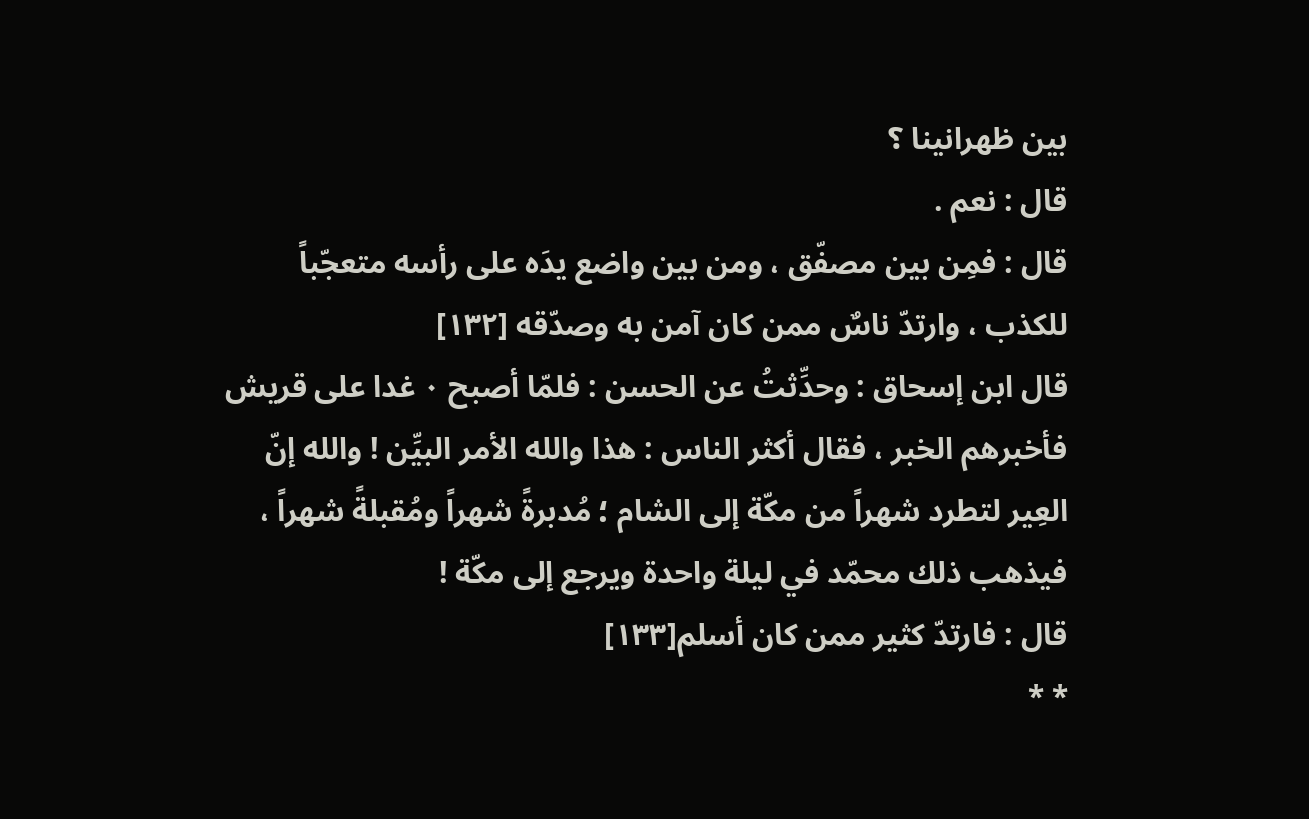بين ظهرانينا ؟
قال : نعم .
قال : فمِن بين مصفّق ، ومن بين واضع يدَه على رأسه متعجّباً للكذب ، وارتدّ ناسٌ ممن كان آمن به وصدّقه [١٣٢]
قال ابن إسحاق : وحدِّثتُ عن الحسن : فلمّا أصبح ٠ غدا على قريش فأخبرهم الخبر ، فقال أكثر الناس : هذا والله الأمر البيِّن ! والله إنّ العِير لتطرد شهراً من مكّة إلى الشام ؛ مُدبرةً شهراً ومُقبلةً شهراً ، فيذهب ذلك محمّد في ليلة واحدة ويرجع إلى مكّة !
قال : فارتدّ كثير ممن كان أسلم[١٣٣]
* *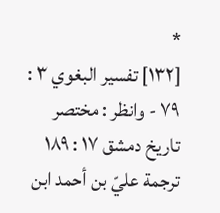*
[١٣٢] تفسير البغوي ٣ : ٧٩ - وانظر : مختصر تاريخ دمشق ١٧ : ١٨٩ ترجمة عليّ بن أحمد ابن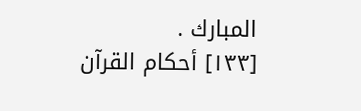المبارك .
[١٣٣] أحكام القرآن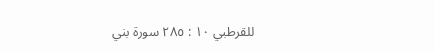للقرطبي ١٠ : ٢٨٥ سورة بني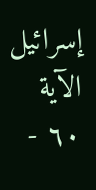إسرائيل الآية ٦٠ -